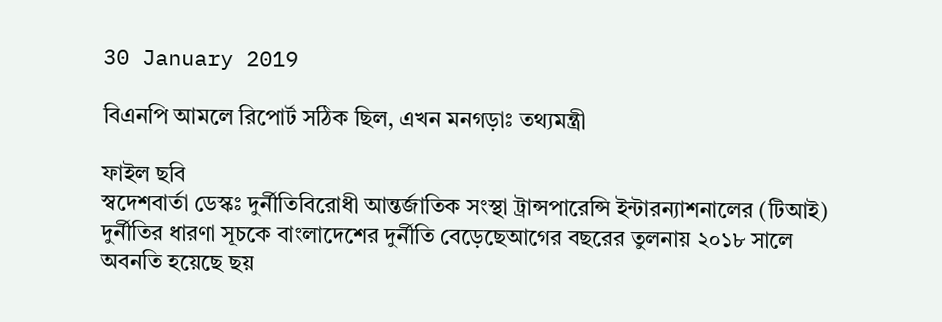30 January 2019

বিএনপি আমলে রিপোর্ট সঠিক ছিল, এখন মনগড়াঃ তথ্যমন্ত্রী

ফাইল ছবি
স্বদেশবার্তা ডেস্কঃ দুর্নীতিবিরোধী আন্তর্জাতিক সংস্থা ট্রান্সপারেন্সি ইন্টারন্যাশনালের (টিআই) দুর্নীতির ধারণা সূচকে বাংলাদেশের দুর্নীতি বেড়েছেআগের বছরের তুলনায় ২০১৮ সালে অবনতি হয়েছে ছয়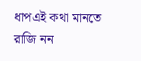ধাপএই কথা মানতে রাজি নন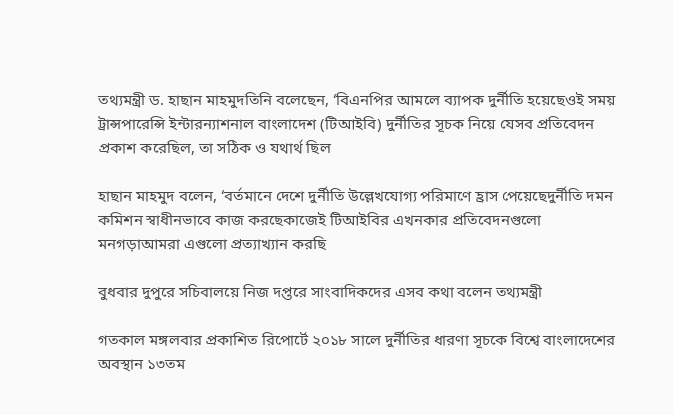তথ্যমন্ত্রী ড. হাছান মাহমুদতিনি বলেছেন, ‘বিএনপির আমলে ব্যাপক দুর্নীতি হয়েছেওই সময় ট্রান্সপারেন্সি ইন্টারন্যাশনাল বাংলাদেশ (টিআইবি) দুর্নীতির সূচক নিয়ে যেসব প্রতিবেদন প্রকাশ করেছিল, তা সঠিক ও যথার্থ ছিল

হাছান মাহমুদ বলেন, ‘বর্তমানে দেশে দুর্নীতি উল্লেখযোগ্য পরিমাণে হ্রাস পেয়েছেদুর্নীতি দমন কমিশন স্বাধীনভাবে কাজ করছেকাজেই টিআইবির এখনকার প্রতিবেদনগুলো মনগড়াআমরা এগুলো প্রত্যাখ্যান করছি

বুধবার দুপুরে সচিবালয়ে নিজ দপ্তরে সাংবাদিকদের এসব কথা বলেন তথ্যমন্ত্রী

গতকাল মঙ্গলবার প্রকাশিত রিপোর্টে ২০১৮ সালে দুর্নীতির ধারণা সূচকে বিশ্বে বাংলাদেশের অবস্থান ১৩তম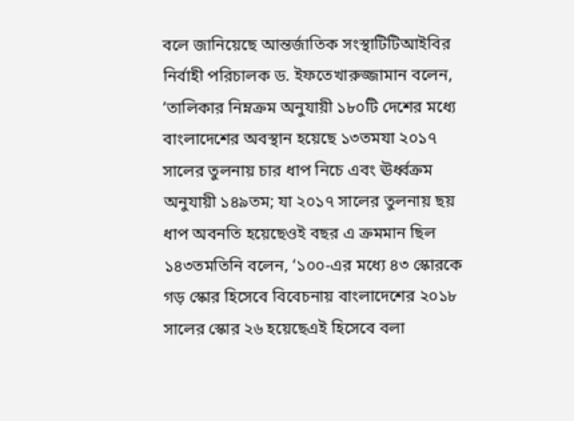বলে জানিয়েছে আন্তর্জাতিক সংস্থাটিটিআইবির নির্বাহী পরিচালক ড. ইফতেখারুজ্জামান বলেন, ‘তালিকার নিম্নক্রম অনুযায়ী ১৮০টি দেশের মধ্যে বাংলাদেশের অবস্থান হয়েছে ১৩তমযা ২০১৭ সালের তুলনায় চার ধাপ নিচে এবং ঊর্ধ্বক্রম অনুযায়ী ১৪৯তম; যা ২০১৭ সালের তুলনায় ছয় ধাপ অবনতি হয়েছেওই বছর এ ক্রমমান ছিল ১৪৩তমতিনি বলেন, ‘১০০-এর মধ্যে ৪৩ স্কোরকে গড় স্কোর হিসেবে বিবেচনায় বাংলাদেশের ২০১৮ সালের স্কোর ২৬ হয়েছেএই হিসেবে বলা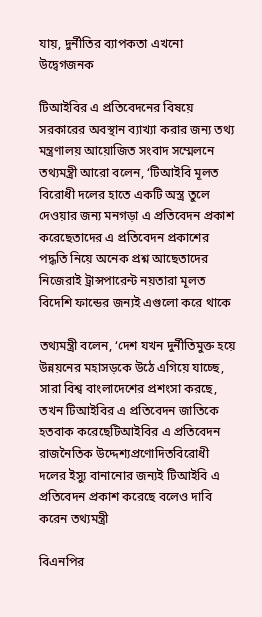যায়, দুর্নীতির ব্যাপকতা এখনো উদ্বেগজনক

টিআইবির এ প্রতিবেদনের বিষয়ে সরকারের অবস্থান ব্যাখ্যা করার জন্য তথ্য মন্ত্রণালয় আয়োজিত সংবাদ সম্মেলনে তথ্যমন্ত্রী আরো বলেন, ‘টিআইবি মূলত বিরোধী দলের হাতে একটি অস্ত্র তুলে দেওয়ার জন্য মনগড়া এ প্রতিবেদন প্রকাশ করেছেতাদের এ প্রতিবেদন প্রকাশের পদ্ধতি নিয়ে অনেক প্রশ্ন আছেতাদের নিজেরাই ট্রান্সপারেন্ট নয়তারা মূলত বিদেশি ফান্ডের জন্যই এগুলো করে থাকে

তথ্যমন্ত্রী বলেন, ‘দেশ যখন দুর্নীতিমুক্ত হয়ে উন্নয়নের মহাসড়কে উঠে এগিয়ে যাচ্ছে, সারা বিশ্ব বাংলাদেশের প্রশংসা করছে, তখন টিআইবির এ প্রতিবেদন জাতিকে হতবাক করেছেটিআইবির এ প্রতিবেদন রাজনৈতিক উদ্দেশ্যপ্রণোদিতবিরোধী দলের ইস্যু বানানোর জন্যই টিআইবি এ প্রতিবেদন প্রকাশ করেছে বলেও দাবি করেন তথ্যমন্ত্রী

বিএনপির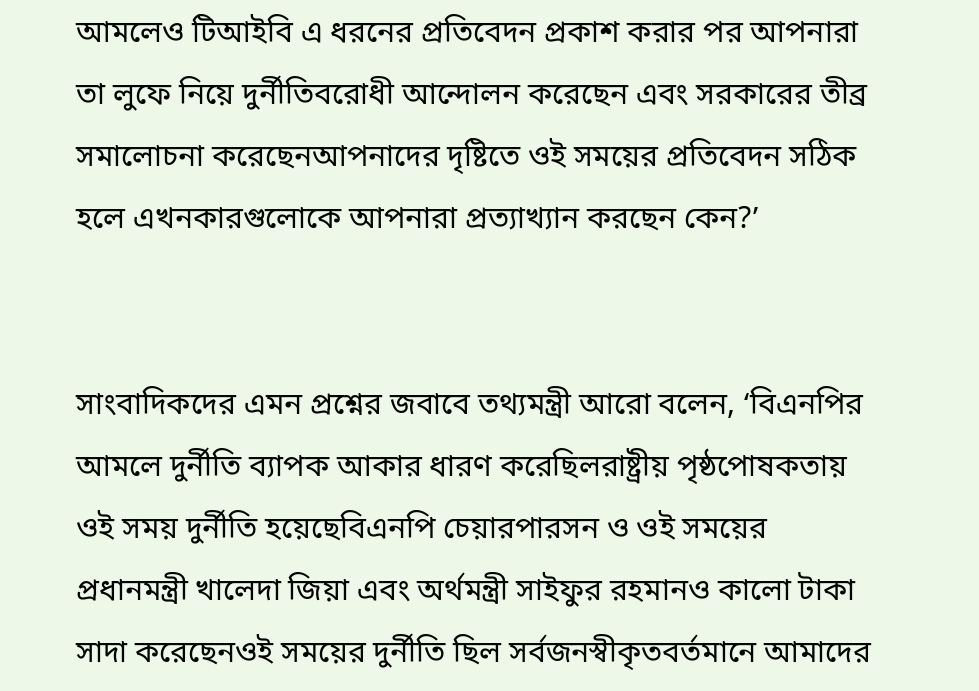আমলেও টিআইবি এ ধরনের প্রতিবেদন প্রকাশ করার পর আপনারা তা লুফে নিয়ে দুর্নীতিবরোধী আন্দোলন করেছেন এবং সরকারের তীব্র সমালোচনা করেছেনআপনাদের দৃষ্টিতে ওই সময়ের প্রতিবেদন সঠিক হলে এখনকারগুলোকে আপনারা প্রত্যাখ্যান করছেন কেন?’


সাংবাদিকদের এমন প্রশ্নের জবাবে তথ্যমন্ত্রী আরো বলেন, ‘বিএনপির আমলে দুর্নীতি ব্যাপক আকার ধারণ করেছিলরাষ্ট্রীয় পৃষ্ঠপোষকতায় ওই সময় দুর্নীতি হয়েছেবিএনপি চেয়ারপারসন ও ওই সময়ের প্রধানমন্ত্রী খালেদা জিয়া এবং অর্থমন্ত্রী সাইফুর রহমানও কালো টাকা সাদা করেছেনওই সময়ের দুর্নীতি ছিল সর্বজনস্বীকৃতবর্তমানে আমাদের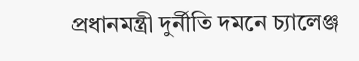প্রধানমন্ত্রী দুর্নীতি দমনে চ্যালেঞ্জ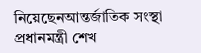নিয়েছেনআন্তর্জাতিক সংস্থা প্রধানমন্ত্রী শেখ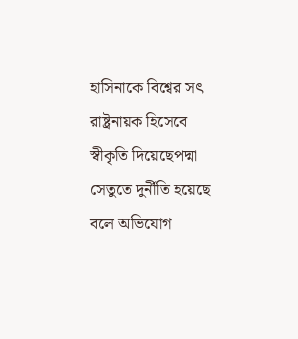হাসিনাকে বিশ্বের সৎ রাষ্ট্রনায়ক হিসেবে স্বীকৃতি দিয়েছেপদ্মা সেতুতে দুর্নীতি হয়েছে বলে অভিযোগ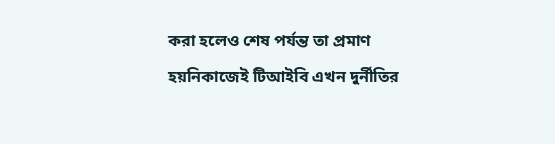করা হলেও শেষ পর্যন্ত তা প্রমাণ হয়নিকাজেই টিআইবি এখন দুর্নীতির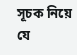সূচক নিয়ে যে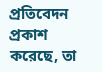প্রতিবেদন প্রকাশ করেছে, তা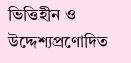ভিত্তিহীন ও উদ্দেশ্যপ্রণোদিত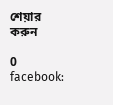শেয়ার করুন

0 facebook: